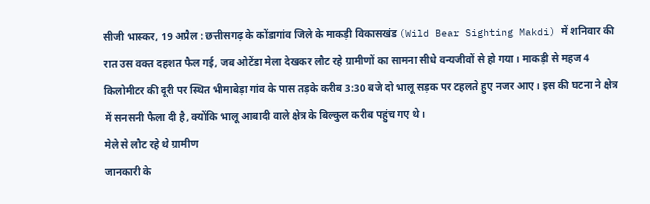सीजी भास्कर, 19 अप्रैल : छत्तीसगढ़ के कोंडागांव जिले के माकड़ी विकासखंड (Wild Bear Sighting Makdi) में शनिवार की रात उस वक्त दहशत फैल गई, जब ओटेंडा मेला देखकर लौट रहे ग्रामीणों का सामना सीधे वन्यजीवों से हो गया। माकड़ी से महज 4 किलोमीटर की दूरी पर स्थित भीमाबेड़ा गांव के पास तड़के करीब 3:30 बजे दो भालू सड़क पर टहलते हुए नजर आए। इस की घटना ने क्षेत्र में सनसनी फैला दी है, क्योंकि भालू आबादी वाले क्षेत्र के बिल्कुल करीब पहुंच गए थे।
मेले से लौट रहे थे ग्रामीण
जानकारी के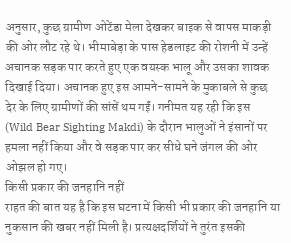अनुसार, कुछ ग्रामीण ओटेंडा मेला देखकर बाइक से वापस माकड़ी की ओर लौट रहे थे। भीमाबेड़ा के पास हेडलाइट की रोशनी में उन्हें अचानक सड़क पार करते हुए एक वयस्क भालू और उसका शावक दिखाई दिया। अचानक हुए इस आमने-सामने के मुकाबले से कुछ देर के लिए ग्रामीणों की सांसें थम गईं। गनीमत यह रही कि इस (Wild Bear Sighting Makdi) के दौरान भालुओं ने इंसानों पर हमला नहीं किया और वे सड़क पार कर सीधे घने जंगल की ओर ओझल हो गए।
किसी प्रकार की जनहानि नहीं
राहत की बात यह है कि इस घटना में किसी भी प्रकार की जनहानि या नुकसान की खबर नहीं मिली है। प्रत्यक्षदर्शियों ने तुरंत इसकी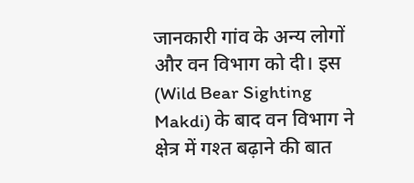जानकारी गांव के अन्य लोगों और वन विभाग को दी। इस (Wild Bear Sighting Makdi) के बाद वन विभाग ने क्षेत्र में गश्त बढ़ाने की बात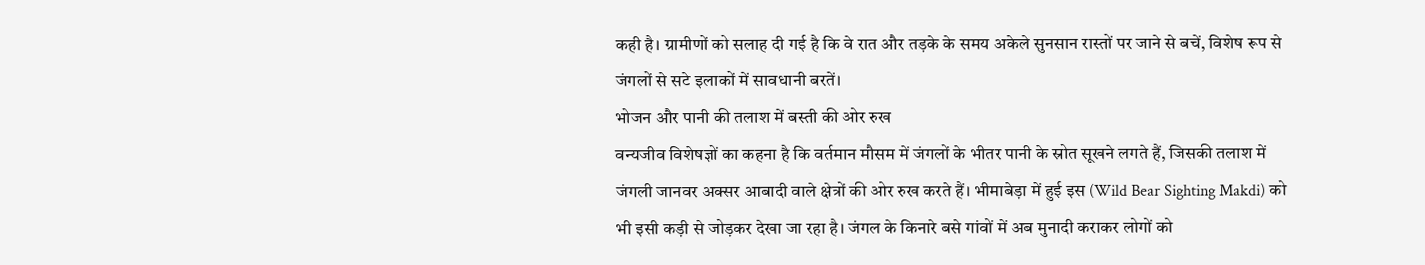कही है। ग्रामीणों को सलाह दी गई है कि वे रात और तड़के के समय अकेले सुनसान रास्तों पर जाने से बचें, विशेष रूप से जंगलों से सटे इलाकों में सावधानी बरतें।
भोजन और पानी की तलाश में बस्ती की ओर रुख
वन्यजीव विशेषज्ञों का कहना है कि वर्तमान मौसम में जंगलों के भीतर पानी के स्रोत सूखने लगते हैं, जिसकी तलाश में जंगली जानवर अक्सर आबादी वाले क्षेत्रों की ओर रुख करते हैं। भीमाबेड़ा में हुई इस (Wild Bear Sighting Makdi) को भी इसी कड़ी से जोड़कर देखा जा रहा है। जंगल के किनारे बसे गांवों में अब मुनादी कराकर लोगों को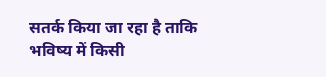सतर्क किया जा रहा है ताकि भविष्य में किसी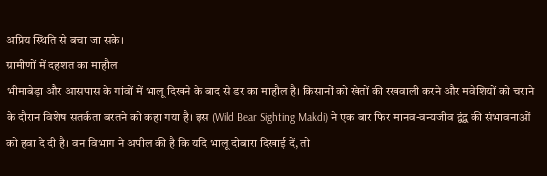अप्रिय स्थिति से बचा जा सके।
ग्रामीणों में दहशत का माहौल
भीमाबेड़ा और आसपास के गांवों में भालू दिखने के बाद से डर का माहौल है। किसानों को खेतों की रखवाली करने और मवेशियों को चराने के दौरान विशेष सतर्कता बरतने को कहा गया है। इस (Wild Bear Sighting Makdi) ने एक बार फिर मानव-वन्यजीव द्वंद्व की संभावनाओं को हवा दे दी है। वन विभाग ने अपील की है कि यदि भालू दोबारा दिखाई दें, तो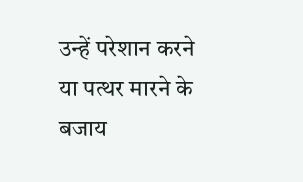उन्हें परेशान करने या पत्थर मारने के बजाय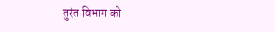तुरंत विभाग को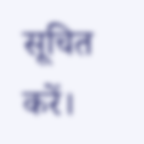सूचित करें।